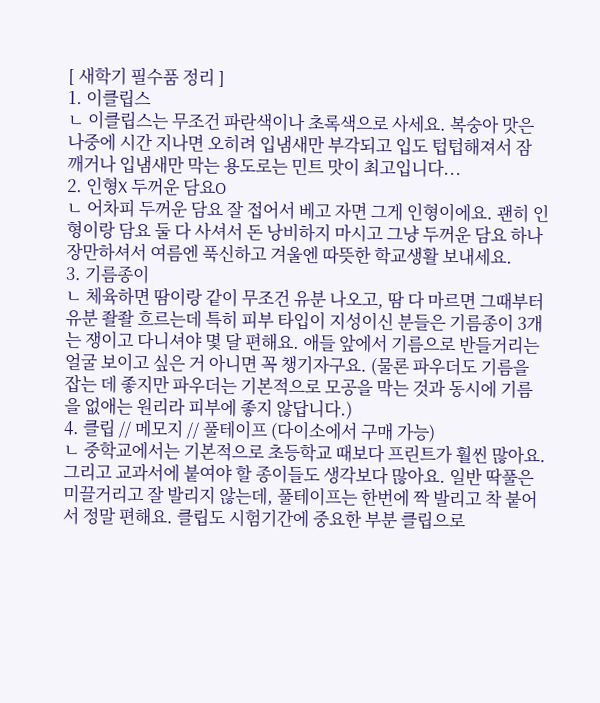[ 새학기 필수품 정리 ]
1. 이클립스
ㄴ 이클립스는 무조건 파란색이나 초록색으로 사세요. 복숭아 맛은 나중에 시간 지나면 오히려 입냄새만 부각되고 입도 텁텁해져서 잠 깨거나 입냄새만 막는 용도로는 민트 맛이 최고입니다...
2. 인형X 두꺼운 담요O
ㄴ 어차피 두꺼운 담요 잘 접어서 베고 자면 그게 인형이에요. 괜히 인형이랑 담요 둘 다 사셔서 돈 낭비하지 마시고 그냥 두꺼운 담요 하나 장만하셔서 여름엔 푹신하고 겨울엔 따뜻한 학교생활 보내세요.
3. 기름종이
ㄴ 체육하면 땀이랑 같이 무조건 유분 나오고, 땀 다 마르면 그때부터 유분 좔좔 흐르는데 특히 피부 타입이 지성이신 분들은 기름종이 3개는 쟁이고 다니셔야 몇 달 편해요. 애들 앞에서 기름으로 반들거리는 얼굴 보이고 싶은 거 아니면 꼭 챙기자구요. (물론 파우더도 기름을 잡는 데 좋지만 파우더는 기본적으로 모공을 막는 것과 동시에 기름을 없애는 원리라 피부에 좋지 않답니다.)
4. 클립 // 메모지 // 풀테이프 (다이소에서 구매 가능)
ㄴ 중학교에서는 기본적으로 초등학교 때보다 프린트가 훨씬 많아요. 그리고 교과서에 붙여야 할 종이들도 생각보다 많아요. 일반 딱풀은 미끌거리고 잘 발리지 않는데, 풀테이프는 한번에 짝 발리고 착 붙어서 정말 편해요. 클립도 시험기간에 중요한 부분 클립으로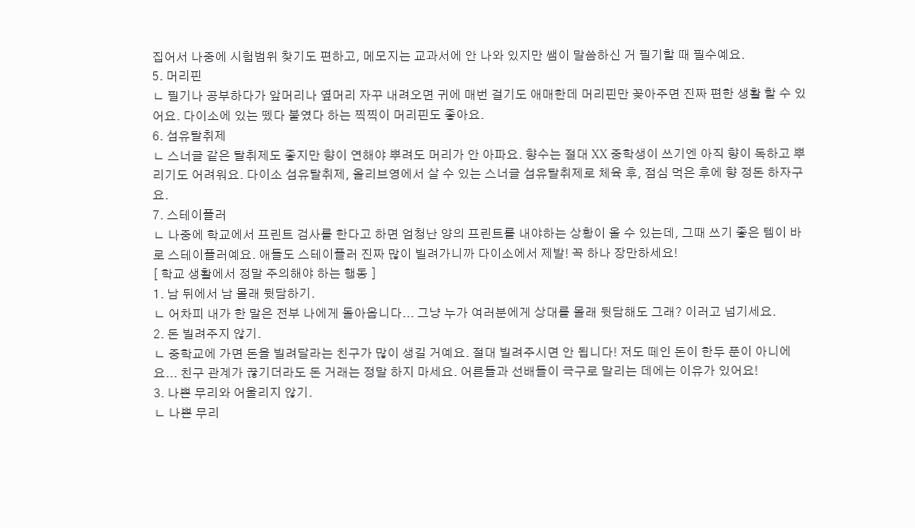집어서 나중에 시험범위 찾기도 편하고, 메모지는 교과서에 안 나와 있지만 쌤이 말씀하신 거 필기할 때 필수예요.
5. 머리핀
ㄴ 필기나 공부하다가 앞머리나 옆머리 자꾸 내려오면 귀에 매번 걸기도 애매한데 머리핀만 꽂아주면 진짜 편한 생활 할 수 있어요. 다이소에 있는 뗐다 붙였다 하는 찍찍이 머리핀도 좋아요.
6. 섬유탈취제
ㄴ 스너글 같은 탈취제도 좋지만 향이 연해야 뿌려도 머리가 안 아파요. 향수는 절대 XX 중학생이 쓰기엔 아직 향이 독하고 뿌리기도 어려워요. 다이소 섬유탈취제, 올리브영에서 살 수 있는 스너글 섬유탈취제로 체육 후, 점심 먹은 후에 향 정돈 하자구요.
7. 스테이플러
ㄴ 나중에 학교에서 프린트 검사를 한다고 하면 엄청난 양의 프린트를 내야하는 상황이 올 수 있는데, 그때 쓰기 좋은 템이 바로 스테이플러예요. 애들도 스테이플러 진짜 많이 빌려가니까 다이소에서 제발! 꼭 하나 장만하세요!
[ 학교 생활에서 정말 주의해야 하는 행동 ]
1. 남 뒤에서 남 몰래 뒷담하기.
ㄴ 어차피 내가 한 말은 전부 나에게 돌아옵니다... 그냥 누가 여러분에게 상대를 몰래 뒷담해도 그래? 이러고 넘기세요.
2. 돈 빌려주지 않기.
ㄴ 중학교에 가면 돈을 빌려달라는 친구가 많이 생길 거예요. 절대 빌려주시면 안 됩니다! 저도 떼인 돈이 한두 푼이 아니에요... 친구 관계가 끊기더라도 돈 거래는 정말 하지 마세요. 어른들과 선배들이 극구로 말리는 데에는 이유가 있어요!
3. 나쁜 무리와 어울리지 않기.
ㄴ 나쁜 무리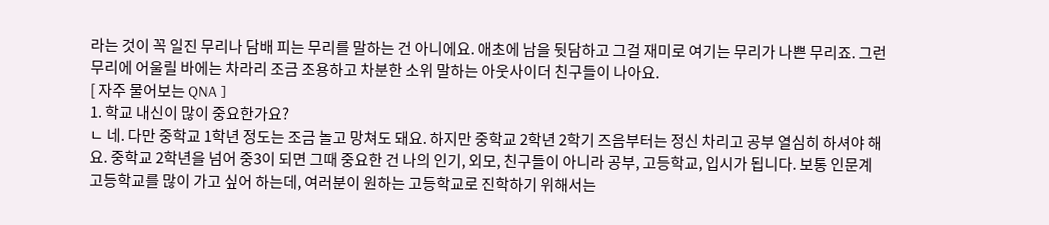라는 것이 꼭 일진 무리나 담배 피는 무리를 말하는 건 아니에요. 애초에 남을 뒷담하고 그걸 재미로 여기는 무리가 나쁜 무리죠. 그런 무리에 어울릴 바에는 차라리 조금 조용하고 차분한 소위 말하는 아웃사이더 친구들이 나아요.
[ 자주 물어보는 QNA ]
1. 학교 내신이 많이 중요한가요?
ㄴ 네. 다만 중학교 1학년 정도는 조금 놀고 망쳐도 돼요. 하지만 중학교 2학년 2학기 즈음부터는 정신 차리고 공부 열심히 하셔야 해요. 중학교 2학년을 넘어 중3이 되면 그때 중요한 건 나의 인기, 외모, 친구들이 아니라 공부, 고등학교, 입시가 됩니다. 보통 인문계 고등학교를 많이 가고 싶어 하는데, 여러분이 원하는 고등학교로 진학하기 위해서는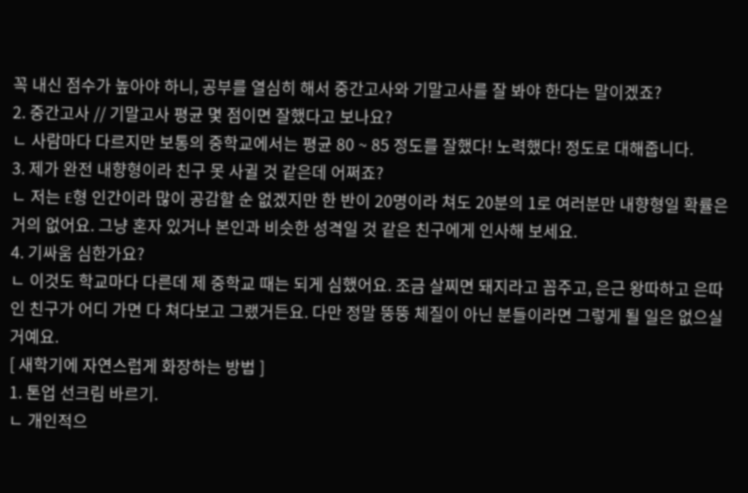꼭 내신 점수가 높아야 하니, 공부를 열심히 해서 중간고사와 기말고사를 잘 봐야 한다는 말이겠죠?
2. 중간고사 // 기말고사 평균 몇 점이면 잘했다고 보나요?
ㄴ 사람마다 다르지만 보통의 중학교에서는 평균 80 ~ 85 정도를 잘했다! 노력했다! 정도로 대해줍니다.
3. 제가 완전 내향형이라 친구 못 사귈 것 같은데 어쩌죠?
ㄴ 저는 E형 인간이라 많이 공감할 순 없겠지만 한 반이 20명이라 쳐도 20분의 1로 여러분만 내향형일 확률은 거의 없어요. 그냥 혼자 있거나 본인과 비슷한 성격일 것 같은 친구에게 인사해 보세요.
4. 기싸움 심한가요?
ㄴ 이것도 학교마다 다른데 제 중학교 때는 되게 심했어요. 조금 살찌면 돼지라고 꼽주고, 은근 왕따하고 은따인 친구가 어디 가면 다 쳐다보고 그랬거든요. 다만 정말 뚱뚱 체질이 아닌 분들이라면 그렇게 될 일은 없으실 거예요.
[ 새학기에 자연스럽게 화장하는 방법 ]
1. 톤업 선크림 바르기.
ㄴ 개인적으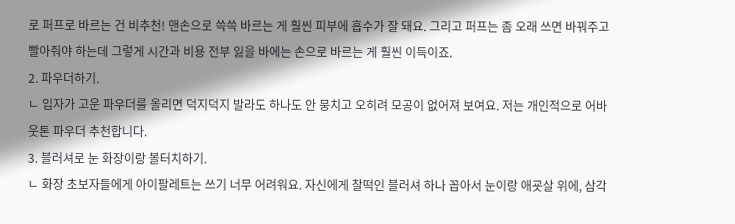로 퍼프로 바르는 건 비추천! 맨손으로 쓱쓱 바르는 게 훨씬 피부에 흡수가 잘 돼요. 그리고 퍼프는 좀 오래 쓰면 바꿔주고 빨아줘야 하는데 그렇게 시간과 비용 전부 잃을 바에는 손으로 바르는 게 훨씬 이득이죠.
2. 파우더하기.
ㄴ 입자가 고운 파우더를 올리면 덕지덕지 발라도 하나도 안 뭉치고 오히려 모공이 없어져 보여요. 저는 개인적으로 어바웃톤 파우더 추천합니다.
3. 블러셔로 눈 화장이랑 볼터치하기.
ㄴ 화장 초보자들에게 아이팔레트는 쓰기 너무 어려워요. 자신에게 찰떡인 블러셔 하나 꼽아서 눈이랑 애굣살 위에, 삼각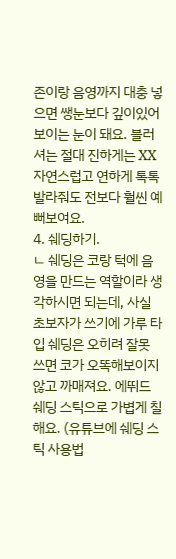존이랑 음영까지 대충 넣으면 쌩눈보다 깊이있어 보이는 눈이 돼요. 블러셔는 절대 진하게는 XX 자연스럽고 연하게 톡톡 발라줘도 전보다 훨씬 예뻐보여요.
4. 쉐딩하기.
ㄴ 쉐딩은 코랑 턱에 음영을 만드는 역할이라 생각하시면 되는데, 사실 초보자가 쓰기에 가루 타입 쉐딩은 오히려 잘못 쓰면 코가 오똑해보이지 않고 까매져요. 에뛰드 쉐딩 스틱으로 가볍게 칠해요. (유튜브에 쉐딩 스틱 사용법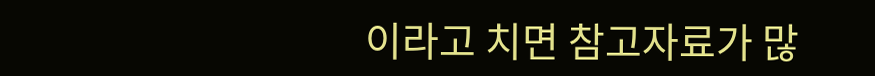이라고 치면 참고자료가 많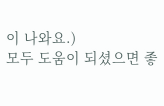이 나와요.)
모두 도움이 되셨으면 좋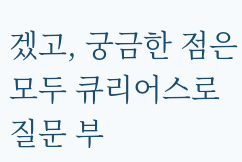겠고, 궁금한 점은 모두 큐리어스로 질문 부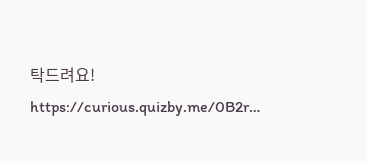탁드려요!
https://curious.quizby.me/0B2r…